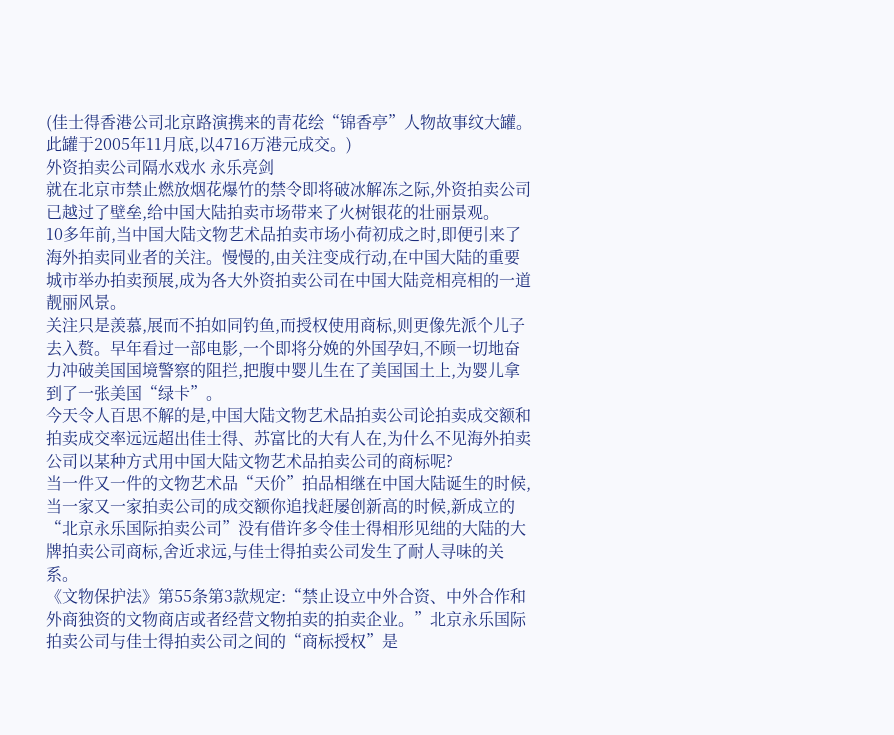(佳士得香港公司北京路演携来的青花绘“锦香亭”人物故事纹大罐。此罐于2005年11月底,以4716万港元成交。)
外资拍卖公司隔水戏水 永乐亮剑
就在北京市禁止燃放烟花爆竹的禁令即将破冰解冻之际,外资拍卖公司已越过了壁垒,给中国大陆拍卖市场带来了火树银花的壮丽景观。
10多年前,当中国大陆文物艺术品拍卖市场小荷初成之时,即便引来了海外拍卖同业者的关注。慢慢的,由关注变成行动,在中国大陆的重要城市举办拍卖预展,成为各大外资拍卖公司在中国大陆竞相亮相的一道靓丽风景。
关注只是羡慕,展而不拍如同钓鱼,而授权使用商标,则更像先派个儿子去入赘。早年看过一部电影,一个即将分娩的外国孕妇,不顾一切地奋力冲破美国国境警察的阻拦,把腹中婴儿生在了美国国土上,为婴儿拿到了一张美国“绿卡”。
今天令人百思不解的是,中国大陆文物艺术品拍卖公司论拍卖成交额和拍卖成交率远远超出佳士得、苏富比的大有人在,为什么不见海外拍卖公司以某种方式用中国大陆文物艺术品拍卖公司的商标呢?
当一件又一件的文物艺术品“天价”拍品相继在中国大陆诞生的时候,当一家又一家拍卖公司的成交额你追找赶屡创新高的时候,新成立的“北京永乐国际拍卖公司”没有借许多令佳士得相形见绌的大陆的大牌拍卖公司商标,舍近求远,与佳士得拍卖公司发生了耐人寻味的关系。
《文物保护法》第55条第3款规定:“禁止设立中外合资、中外合作和外商独资的文物商店或者经营文物拍卖的拍卖企业。”北京永乐国际拍卖公司与佳士得拍卖公司之间的“商标授权”是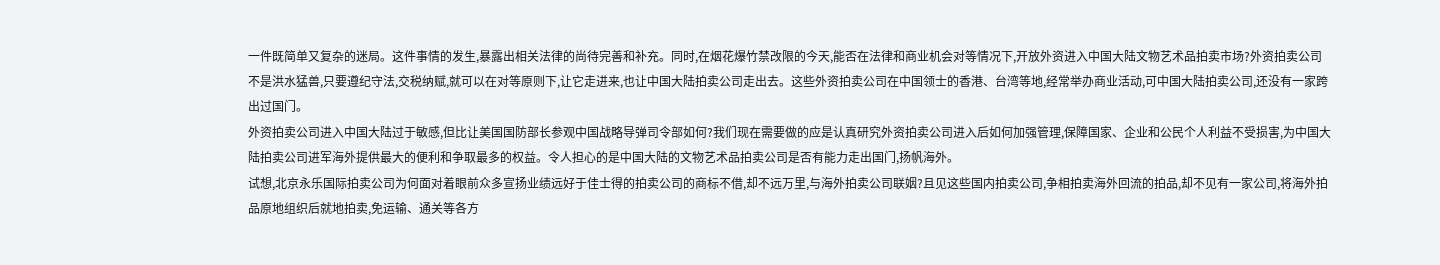一件既简单又复杂的迷局。这件事情的发生,暴露出相关法律的尚待完善和补充。同时,在烟花爆竹禁改限的今天,能否在法律和商业机会对等情况下,开放外资进入中国大陆文物艺术品拍卖市场?外资拍卖公司不是洪水猛兽,只要遵纪守法,交税纳赋,就可以在对等原则下,让它走进来,也让中国大陆拍卖公司走出去。这些外资拍卖公司在中国领士的香港、台湾等地,经常举办商业活动,可中国大陆拍卖公司,还没有一家跨出过国门。
外资拍卖公司进入中国大陆过于敏感,但比让美国国防部长参观中国战略导弹司令部如何?我们现在需要做的应是认真研究外资拍卖公司进入后如何加强管理,保障国家、企业和公民个人利益不受损害,为中国大陆拍卖公司进军海外提供最大的便利和争取最多的权益。令人担心的是中国大陆的文物艺术品拍卖公司是否有能力走出国门,扬帆海外。
试想,北京永乐国际拍卖公司为何面对着眼前众多宣扬业绩远好于佳士得的拍卖公司的商标不借,却不远万里,与海外拍卖公司联姻?且见这些国内拍卖公司,争相拍卖海外回流的拍品,却不见有一家公司,将海外拍品原地组织后就地拍卖,免运输、通关等各方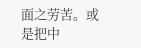面之劳苦。或是把中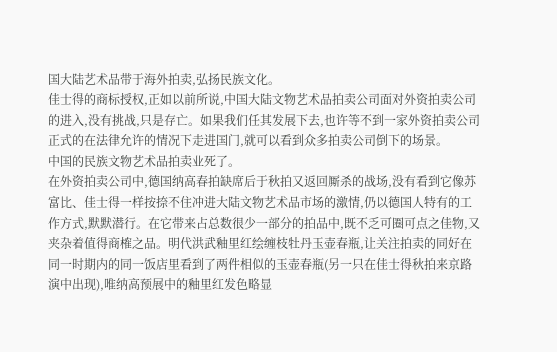国大陆艺术品带于海外拍卖,弘扬民族文化。
佳士得的商标授权,正如以前所说,中国大陆文物艺术品拍卖公司面对外资拍卖公司的进入,没有挑战,只是存亡。如果我们任其发展下去,也许等不到一家外资拍卖公司正式的在法律允许的情况下走进国门,就可以看到众多拍卖公司倒下的场景。
中国的民族文物艺术品拍卖业死了。
在外资拍卖公司中,德国纳高春拍缺席后于秋拍又返回厮杀的战场,没有看到它像苏富比、佳士得一样按捺不住冲进大陆文物艺术品市场的激情,仍以德国人特有的工作方式,默默潜行。在它带来占总数很少一部分的拍品中,既不乏可圈可点之佳物,又夹杂着值得商榷之品。明代洪武釉里红绘缠枝牡丹玉壶春瓶,让关注拍卖的同好在同一时期内的同一饭店里看到了两件相似的玉壶春瓶(另一只在佳士得秋拍来京路演中出现),唯纳高预展中的釉里红发色略显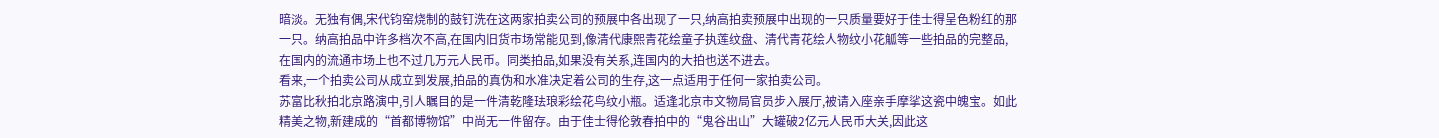暗淡。无独有偶,宋代钧窑烧制的鼓钉洗在这两家拍卖公司的预展中各出现了一只,纳高拍卖预展中出现的一只质量要好于佳士得呈色粉红的那一只。纳高拍品中许多档次不高,在国内旧货市场常能见到,像清代康熙青花绘童子执莲纹盘、清代青花绘人物纹小花觚等一些拍品的完整品,在国内的流通市场上也不过几万元人民币。同类拍品,如果没有关系,连国内的大拍也送不进去。
看来,一个拍卖公司从成立到发展,拍品的真伪和水准决定着公司的生存,这一点适用于任何一家拍卖公司。
苏富比秋拍北京路演中,引人瞩目的是一件清乾隆珐琅彩绘花鸟纹小瓶。适逢北京市文物局官员步入展厅,被请入座亲手摩挲这瓷中魄宝。如此精美之物,新建成的“首都博物馆”中尚无一件留存。由于佳士得伦敦春拍中的“鬼谷出山”大罐破2亿元人民币大关,因此这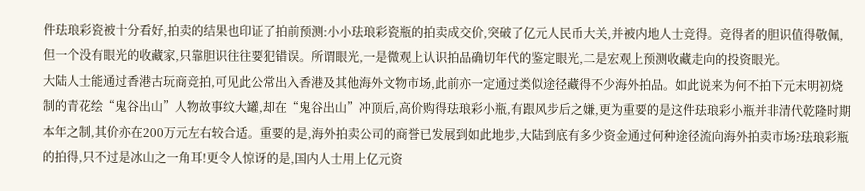件珐琅彩瓷被十分看好,拍卖的结果也印证了拍前预测:小小珐琅彩瓷瓶的拍卖成交价,突破了亿元人民币大关,并被内地人士竞得。竞得者的胆识值得敬佩,但一个没有眼光的收藏家,只靠胆识往往要犯错误。所谓眼光,一是微观上认识拍品确切年代的鉴定眼光,二是宏观上预测收藏走向的投资眼光。
大陆人士能通过香港古玩商竞拍,可见此公常出入香港及其他海外文物市场,此前亦一定通过类似途径藏得不少海外拍品。如此说来为何不拍下元末明初烧制的青花绘“鬼谷出山”人物故事纹大罐,却在“鬼谷出山”冲顶后,高价购得珐琅彩小瓶,有跟风步后之嫌,更为重要的是这件珐琅彩小瓶并非清代乾隆时期本年之制,其价亦在200万元左右较合适。重要的是,海外拍卖公司的商誉已发展到如此地步,大陆到底有多少资金通过何种途径流向海外拍卖市场?珐琅彩瓶的拍得,只不过是冰山之一角耳!更令人惊讶的是,国内人士用上亿元资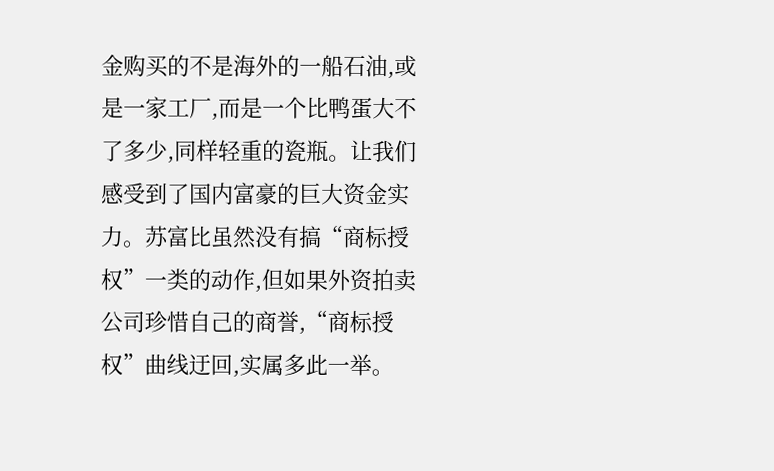金购买的不是海外的一船石油,或是一家工厂,而是一个比鸭蛋大不了多少,同样轻重的瓷瓶。让我们感受到了国内富豪的巨大资金实力。苏富比虽然没有搞“商标授权”一类的动作,但如果外资拍卖公司珍惜自己的商誉,“商标授权”曲线迂回,实属多此一举。